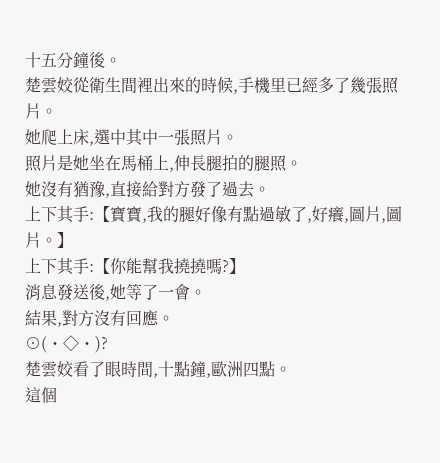十五分鐘後。
楚雲姣從衛生間裡出來的時候,手機里已經多了幾張照片。
她爬上床,選中其中一張照片。
照片是她坐在馬桶上,伸長腿拍的腿照。
她沒有猶豫,直接給對方發了過去。
上下其手:【寶寶,我的腿好像有點過敏了,好癢,圖片,圖片。】
上下其手:【你能幫我撓撓嗎?】
消息發送後,她等了一會。
結果,對方沒有回應。
⊙(・◇・)?
楚雲姣看了眼時間,十點鐘,歐洲四點。
這個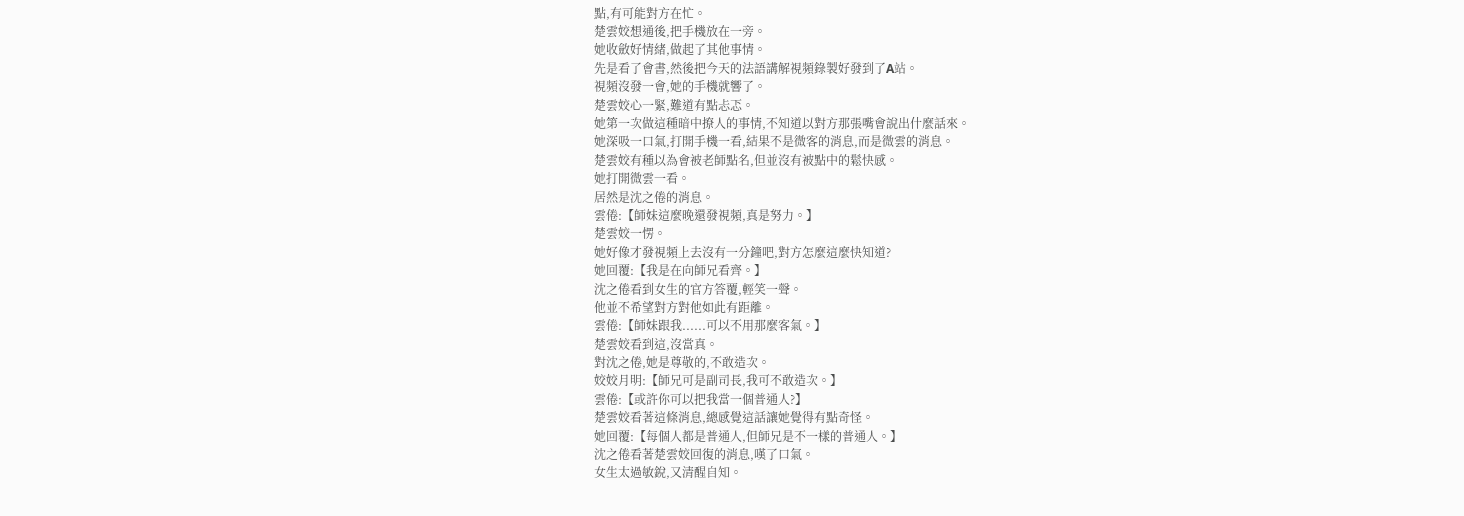點,有可能對方在忙。
楚雲姣想通後,把手機放在一旁。
她收斂好情緒,做起了其他事情。
先是看了會書,然後把今天的法語講解視頻錄製好發到了A站。
視頻沒發一會,她的手機就響了。
楚雲姣心一緊,難道有點忐忑。
她第一次做這種暗中撩人的事情,不知道以對方那張嘴會說出什麼話來。
她深吸一口氣,打開手機一看,結果不是微客的消息,而是微雲的消息。
楚雲姣有種以為會被老師點名,但並沒有被點中的鬆快感。
她打開微雲一看。
居然是沈之倦的消息。
雲倦:【師妹這麼晚還發視頻,真是努力。】
楚雲姣一愣。
她好像才發視頻上去沒有一分鐘吧,對方怎麼這麼快知道?
她回覆:【我是在向師兄看齊。】
沈之倦看到女生的官方答覆,輕笑一聲。
他並不希望對方對他如此有距離。
雲倦:【師妹跟我......可以不用那麼客氣。】
楚雲姣看到這,沒當真。
對沈之倦,她是尊敬的,不敢造次。
姣姣月明:【師兄可是副司長,我可不敢造次。】
雲倦:【或許你可以把我當一個普通人?】
楚雲姣看著這條消息,總感覺這話讓她覺得有點奇怪。
她回覆:【每個人都是普通人,但師兄是不一樣的普通人。】
沈之倦看著楚雲姣回復的消息,嘆了口氣。
女生太過敏銳,又清醒自知。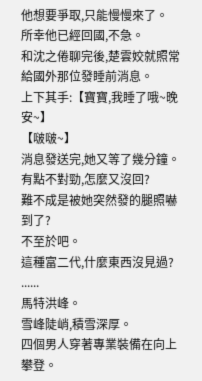他想要爭取,只能慢慢來了。
所幸他已經回國,不急。
和沈之倦聊完後,楚雲姣就照常給國外那位發睡前消息。
上下其手:【寶寶,我睡了哦~晚安~】
【啵啵~】
消息發送完,她又等了幾分鐘。
有點不對勁,怎麼又沒回?
難不成是被她突然發的腿照嚇到了?
不至於吧。
這種富二代,什麼東西沒見過?
......
馬特洪峰。
雪峰陡峭,積雪深厚。
四個男人穿著專業裝備在向上攀登。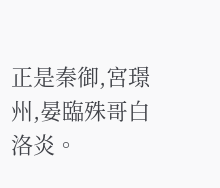正是秦御,宮璟州,晏臨殊哥白洛炎。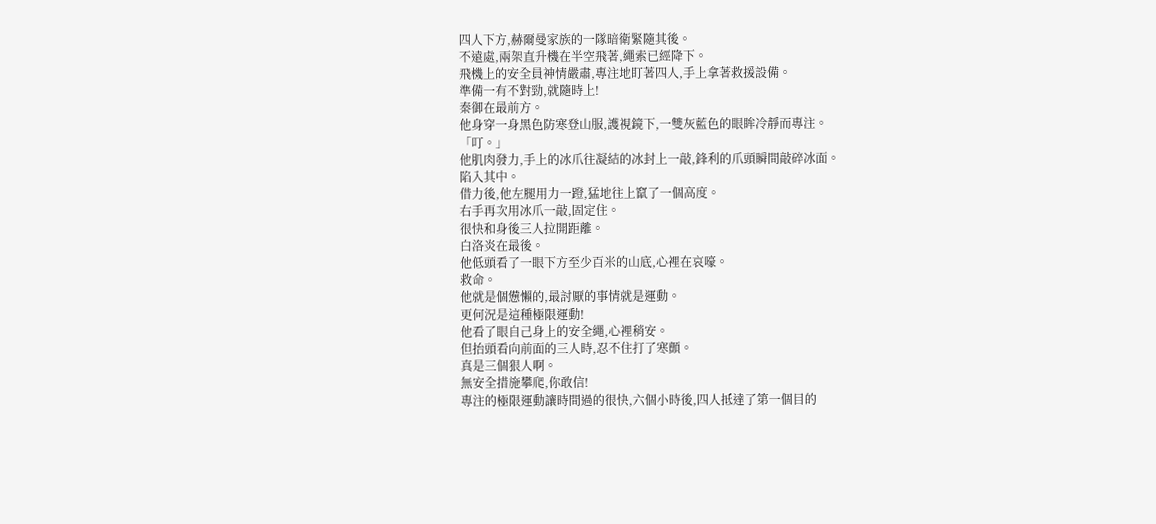四人下方,赫爾曼家族的一隊暗衛緊隨其後。
不遠處,兩架直升機在半空飛著,繩索已經降下。
飛機上的安全員神情嚴肅,專注地盯著四人,手上拿著救援設備。
準備一有不對勁,就隨時上!
秦御在最前方。
他身穿一身黑色防寒登山服,護視鏡下,一雙灰藍色的眼眸冷靜而專注。
「叮。」
他肌肉發力,手上的冰爪往凝結的冰封上一敲,鋒利的爪頭瞬間敲碎冰面。
陷入其中。
借力後,他左腿用力一蹬,猛地往上竄了一個高度。
右手再次用冰爪一敲,固定住。
很快和身後三人拉開距離。
白洛炎在最後。
他低頭看了一眼下方至少百米的山底,心裡在哀嚎。
救命。
他就是個憊懶的,最討厭的事情就是運動。
更何況是這種極限運動!
他看了眼自己身上的安全繩,心裡稍安。
但抬頭看向前面的三人時,忍不住打了寒顫。
真是三個狠人啊。
無安全措施攀爬,你敢信!
專注的極限運動讓時間過的很快,六個小時後,四人抵達了第一個目的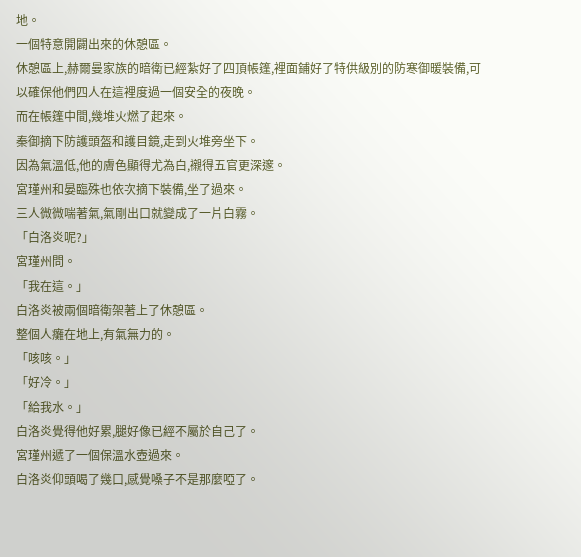地。
一個特意開闢出來的休憩區。
休憩區上,赫爾曼家族的暗衛已經紮好了四頂帳篷,裡面鋪好了特供級別的防寒御暖裝備,可以確保他們四人在這裡度過一個安全的夜晚。
而在帳篷中間,幾堆火燃了起來。
秦御摘下防護頭盔和護目鏡,走到火堆旁坐下。
因為氣溫低,他的膚色顯得尤為白,襯得五官更深邃。
宮瑾州和晏臨殊也依次摘下裝備,坐了過來。
三人微微喘著氣,氣剛出口就變成了一片白霧。
「白洛炎呢?」
宮瑾州問。
「我在這。」
白洛炎被兩個暗衛架著上了休憩區。
整個人癱在地上,有氣無力的。
「咳咳。」
「好冷。」
「給我水。」
白洛炎覺得他好累,腿好像已經不屬於自己了。
宮瑾州遞了一個保溫水壺過來。
白洛炎仰頭喝了幾口,感覺嗓子不是那麼啞了。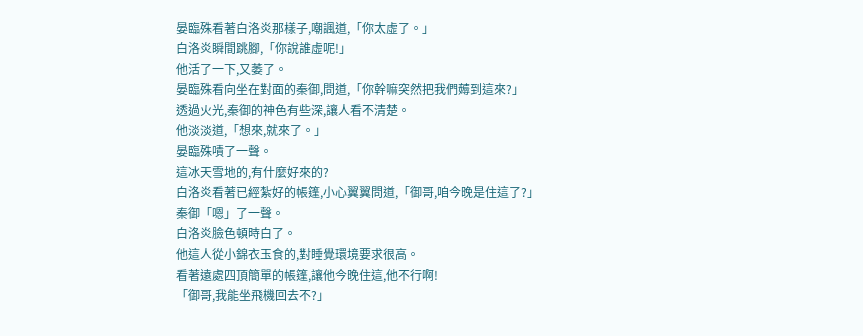晏臨殊看著白洛炎那樣子,嘲諷道,「你太虛了。」
白洛炎瞬間跳腳,「你說誰虛呢!」
他活了一下,又萎了。
晏臨殊看向坐在對面的秦御,問道,「你幹嘛突然把我們薅到這來?」
透過火光,秦御的神色有些深,讓人看不清楚。
他淡淡道,「想來,就來了。」
晏臨殊嘖了一聲。
這冰天雪地的,有什麼好來的?
白洛炎看著已經紮好的帳篷,小心翼翼問道,「御哥,咱今晚是住這了?」
秦御「嗯」了一聲。
白洛炎臉色頓時白了。
他這人從小錦衣玉食的,對睡覺環境要求很高。
看著遠處四頂簡單的帳篷,讓他今晚住這,他不行啊!
「御哥,我能坐飛機回去不?」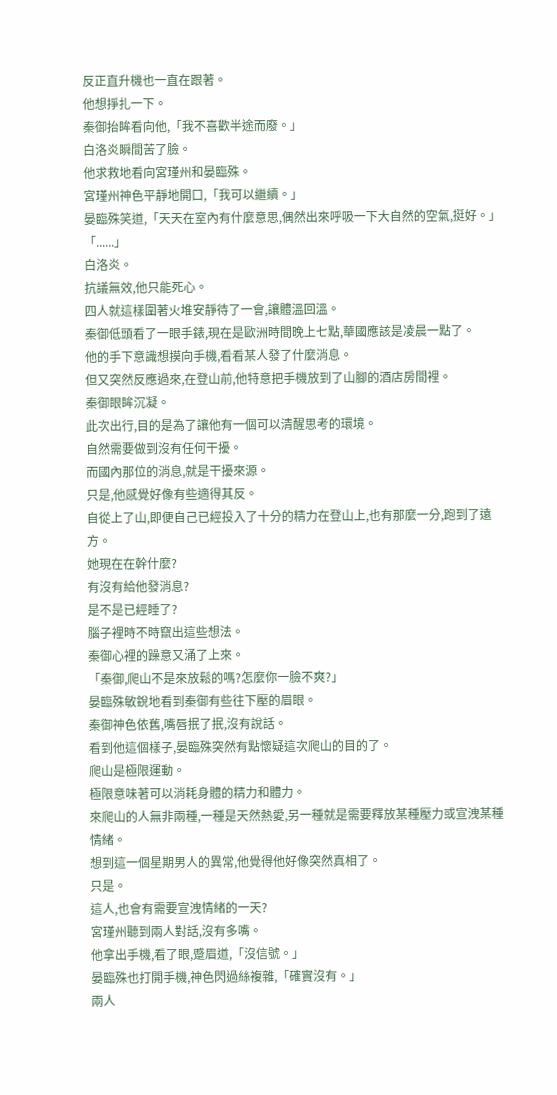反正直升機也一直在跟著。
他想掙扎一下。
秦御抬眸看向他,「我不喜歡半途而廢。」
白洛炎瞬間苦了臉。
他求救地看向宮瑾州和晏臨殊。
宮瑾州神色平靜地開口,「我可以繼續。」
晏臨殊笑道,「天天在室內有什麼意思,偶然出來呼吸一下大自然的空氣,挺好。」
「......」
白洛炎。
抗議無效,他只能死心。
四人就這樣圍著火堆安靜待了一會,讓體溫回溫。
秦御低頭看了一眼手錶,現在是歐洲時間晚上七點,華國應該是凌晨一點了。
他的手下意識想摸向手機,看看某人發了什麼消息。
但又突然反應過來,在登山前,他特意把手機放到了山腳的酒店房間裡。
秦御眼眸沉凝。
此次出行,目的是為了讓他有一個可以清醒思考的環境。
自然需要做到沒有任何干擾。
而國內那位的消息,就是干擾來源。
只是,他感覺好像有些適得其反。
自從上了山,即便自己已經投入了十分的精力在登山上,也有那麼一分,跑到了遠方。
她現在在幹什麼?
有沒有給他發消息?
是不是已經睡了?
腦子裡時不時竄出這些想法。
秦御心裡的躁意又涌了上來。
「秦御,爬山不是來放鬆的嗎?怎麼你一臉不爽?」
晏臨殊敏銳地看到秦御有些往下壓的眉眼。
秦御神色依舊,嘴唇抿了抿,沒有說話。
看到他這個樣子,晏臨殊突然有點懷疑這次爬山的目的了。
爬山是極限運動。
極限意味著可以消耗身體的精力和體力。
來爬山的人無非兩種,一種是天然熱愛,另一種就是需要釋放某種壓力或宣洩某種情緒。
想到這一個星期男人的異常,他覺得他好像突然真相了。
只是。
這人,也會有需要宣洩情緒的一天?
宮瑾州聽到兩人對話,沒有多嘴。
他拿出手機,看了眼,蹙眉道,「沒信號。」
晏臨殊也打開手機,神色閃過絲複雜,「確實沒有。」
兩人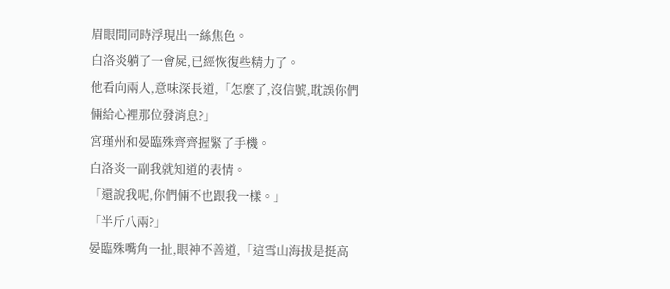眉眼間同時浮現出一絲焦色。
白洛炎躺了一會屍,已經恢復些精力了。
他看向兩人,意味深長道,「怎麼了,沒信號,耽誤你們倆給心裡那位發消息?」
宮瑾州和晏臨殊齊齊握緊了手機。
白洛炎一副我就知道的表情。
「還說我呢,你們倆不也跟我一樣。」
「半斤八兩?」
晏臨殊嘴角一扯,眼神不善道,「這雪山海拔是挺高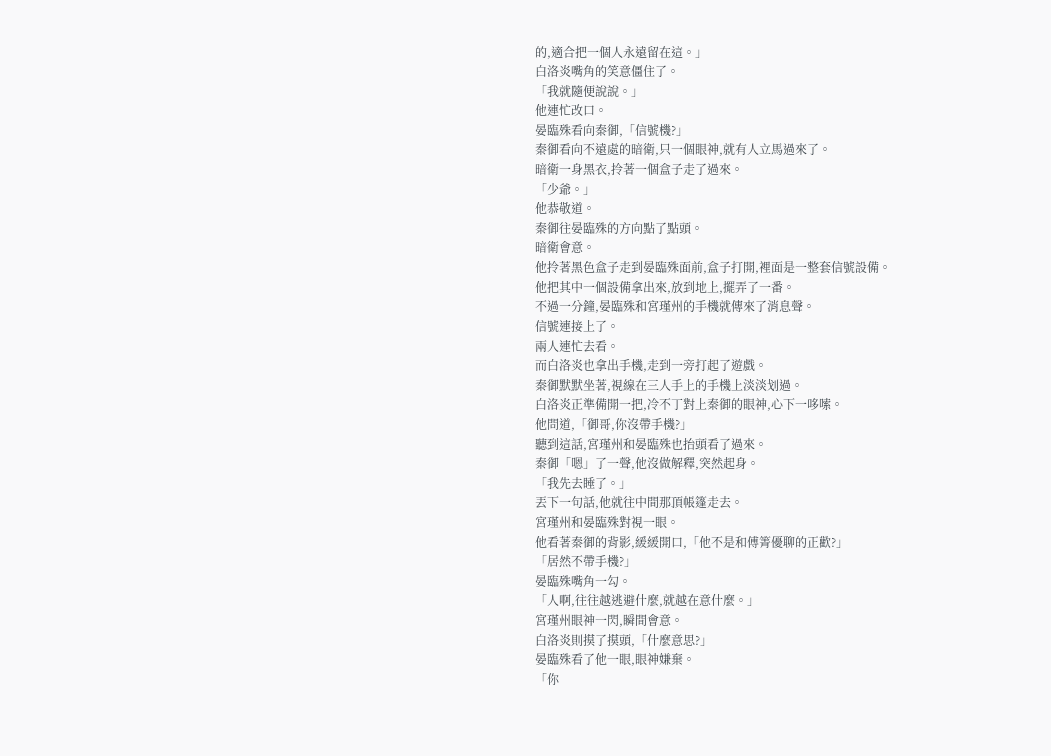的,適合把一個人永遠留在這。」
白洛炎嘴角的笑意僵住了。
「我就隨便說說。」
他連忙改口。
晏臨殊看向秦御,「信號機?」
秦御看向不遠處的暗衛,只一個眼神,就有人立馬過來了。
暗衛一身黑衣,拎著一個盒子走了過來。
「少爺。」
他恭敬道。
秦御往晏臨殊的方向點了點頭。
暗衛會意。
他拎著黑色盒子走到晏臨殊面前,盒子打開,裡面是一整套信號設備。
他把其中一個設備拿出來,放到地上,擺弄了一番。
不過一分鐘,晏臨殊和宮瑾州的手機就傳來了消息聲。
信號連接上了。
兩人連忙去看。
而白洛炎也拿出手機,走到一旁打起了遊戲。
秦御默默坐著,視線在三人手上的手機上淡淡划過。
白洛炎正準備開一把,冷不丁對上秦御的眼神,心下一哆嗦。
他問道,「御哥,你沒帶手機?」
聽到這話,宮瑾州和晏臨殊也抬頭看了過來。
秦御「嗯」了一聲,他沒做解釋,突然起身。
「我先去睡了。」
丟下一句話,他就往中間那頂帳篷走去。
宮瑾州和晏臨殊對視一眼。
他看著秦御的背影,緩緩開口,「他不是和傅箐優聊的正歡?」
「居然不帶手機?」
晏臨殊嘴角一勾。
「人啊,往往越逃避什麼,就越在意什麼。」
宮瑾州眼神一閃,瞬間會意。
白洛炎則摸了摸頭,「什麼意思?」
晏臨殊看了他一眼,眼神嫌棄。
「你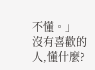不懂。」
沒有喜歡的人,懂什麼?